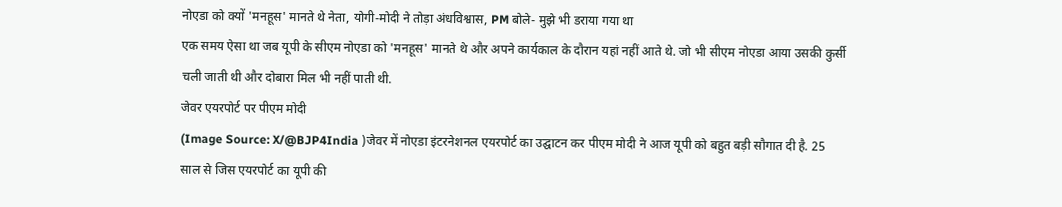नोएडा को क्यों 'मनहूस' मानते थे नेता, योगी-मोदी ने तोड़ा अंधविश्वास, PM बोले- मुझे भी डराया गया था
एक समय ऐसा था जब यूपी के सीएम नोएडा को 'मनहूस' मानते थे और अपने कार्यकाल के दौरान यहां नहीं आते थे. जो भी सीएम नोएडा आया उसकी कुर्सी चली जाती थी और दोबारा मिल भी नहीं पाती थी.
जेवर एयरपोर्ट पर पीएम मोदी
(Image Source: X/@BJP4India )जेवर में नोएडा इंटरनेशनल एयरपोर्ट का उद्घाटन कर पीएम मोदी ने आज यूपी को बहुत बड़ी सौगात दी है. 25 साल से जिस एयरपोर्ट का यूपी की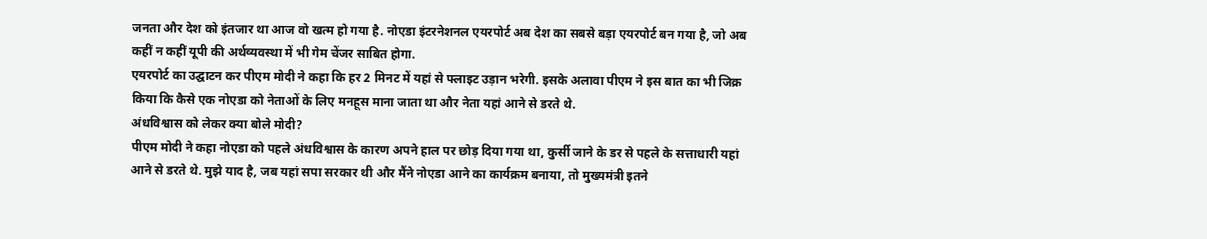जनता और देश को इंतजार था आज वो खत्म हो गया है. नोएडा इंटरनेशनल एयरपोर्ट अब देश का सबसे बड़ा एयरपोर्ट बन गया है, जो अब कहीं न कहीं यूपी की अर्थव्यवस्था में भी गेम चेंजर साबित होगा.
एयरपोर्ट का उद्घाटन कर पीएम मोदी ने कहा कि हर 2 मिनट में यहां से फ्लाइट उड़ान भरेगी. इसके अलावा पीएम ने इस बात का भी जिक्र किया कि कैसे एक नोएडा को नेताओं के लिए मनहूस माना जाता था और नेता यहां आने से डरते थे.
अंधविश्वास को लेकर क्या बोले मोदी?
पीएम मोदी ने कहा नोएडा को पहले अंधविश्वास के कारण अपने हाल पर छोड़ दिया गया था, कुर्सी जाने के डर से पहले के सत्ताधारी यहां आने से डरते थे. मुझे याद है, जब यहां सपा सरकार थी और मैंने नोएडा आने का कार्यक्रम बनाया, तो मुख्यमंत्री इतने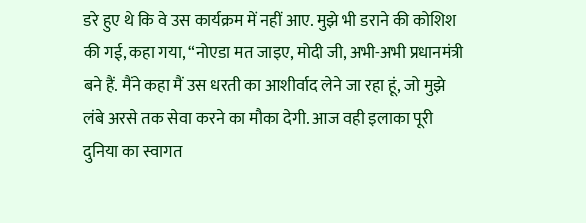डरे हुए थे कि वे उस कार्यक्रम में नहीं आए. मुझे भी डराने की कोशिश की गई, कहा गया, “नोएडा मत जाइए, मोदी जी, अभी-अभी प्रधानमंत्री बने हैं. मैंने कहा मैं उस धरती का आशीर्वाद लेने जा रहा हूं, जो मुझे लंबे अरसे तक सेवा करने का मौका देगी. आज वही इलाका पूरी दुनिया का स्वागत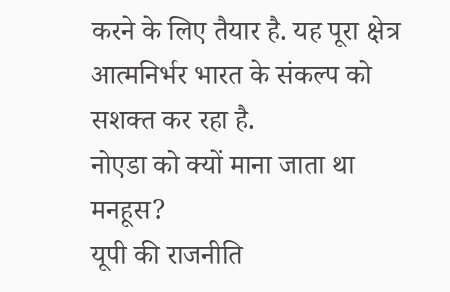करने के लिए तैयार है. यह पूरा क्षेत्र आत्मनिर्भर भारत के संकल्प को सशक्त कर रहा है.
नोएडा को क्यों माना जाता था मनहूस?
यूपी की राजनीति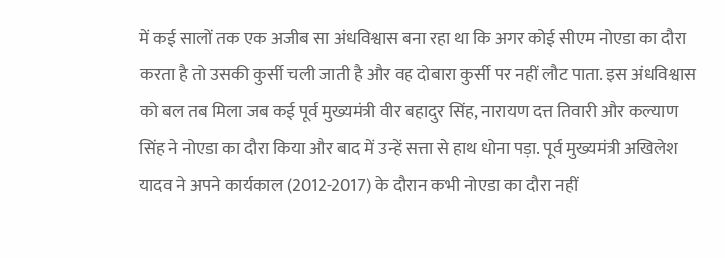में कई सालों तक एक अजीब सा अंधविश्वास बना रहा था कि अगर कोई सीएम नोएडा का दौरा करता है तो उसकी कुर्सी चली जाती है और वह दोबारा कुर्सी पर नहीं लौट पाता. इस अंधविश्वास को बल तब मिला जब कई पूर्व मुख्यमंत्री वीर बहादुर सिंह, नारायण दत्त तिवारी और कल्याण सिंह ने नोएडा का दौरा किया और बाद में उन्हें सत्ता से हाथ धोना पड़ा. पूर्व मुख्यमंत्री अखिलेश यादव ने अपने कार्यकाल (2012-2017) के दौरान कभी नोएडा का दौरा नहीं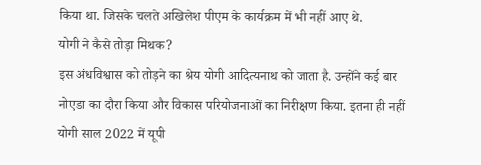किया था. जिसके चलते अखिलेश पीएम के कार्यक्रम में भी नहीं आए थे.
योगी ने कैसे तोड़ा मिथक?
इस अंधविश्वास को तोड़ने का श्रेय योगी आदित्यनाथ को जाता है. उन्होंने कई बार नोएडा का दौरा किया और विकास परियोजनाओं का निरीक्षण किया. इतना ही नहीं योगी साल 2022 में यूपी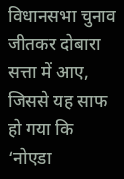विधानसभा चुनाव जीतकर दोबारा सत्ता में आए, जिससे यह साफ हो गया कि ‘नोएडा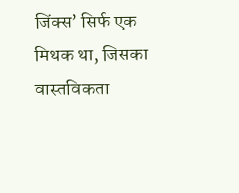जिंक्स’ सिर्फ एक मिथक था, जिसका वास्तविकता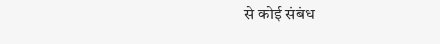से कोई संबंध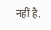नहीं है.